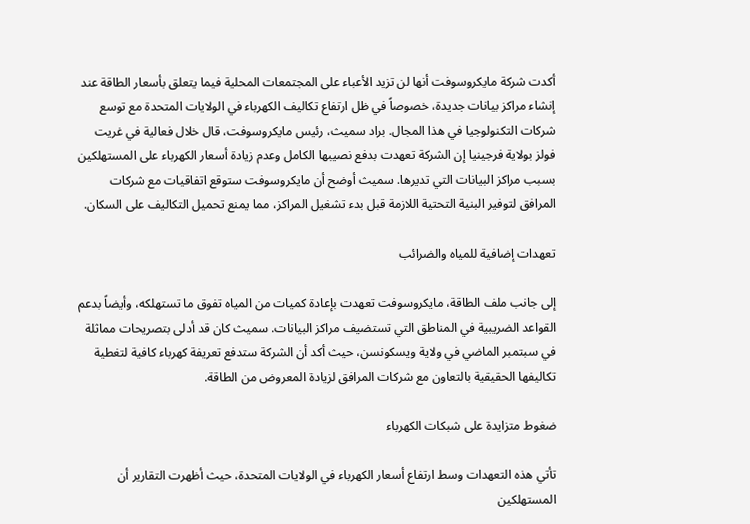أكدت شركة مايكروسوفت أنها لن تزيد الأعباء على المجتمعات المحلية فيما يتعلق بأسعار الطاقة عند إنشاء مراكز بيانات جديدة، خصوصاً في ظل ارتفاع تكاليف الكهرباء في الولايات المتحدة مع توسع شركات التكنولوجيا في هذا المجال. براد سميث، رئيس مايكروسوفت، قال خلال فعالية في غريت فولز بولاية فرجينيا إن الشركة تعهدت بدفع نصيبها الكامل وعدم زيادة أسعار الكهرباء على المستهلكين بسبب مراكز البيانات التي تديرها. سميث أوضح أن مايكروسوفت ستوقع اتفاقيات مع شركات المرافق لتوفير البنية التحتية اللازمة قبل بدء تشغيل المراكز، مما يمنع تحميل التكاليف على السكان.

تعهدات إضافية للمياه والضرائب

إلى جانب ملف الطاقة، مايكروسوفت تعهدت بإعادة كميات من المياه تفوق ما تستهلكه، وأيضاً بدعم القواعد الضريبية في المناطق التي تستضيف مراكز البيانات. سميث كان قد أدلى بتصريحات مماثلة في سبتمبر الماضي في ولاية ويسكونسن، حيث أكد أن الشركة ستدفع تعريفة كهرباء كافية لتغطية تكاليفها الحقيقية بالتعاون مع شركات المرافق لزيادة المعروض من الطاقة.

ضغوط متزايدة على شبكات الكهرباء

تأتي هذه التعهدات وسط ارتفاع أسعار الكهرباء في الولايات المتحدة، حيث أظهرت التقارير أن المستهلكين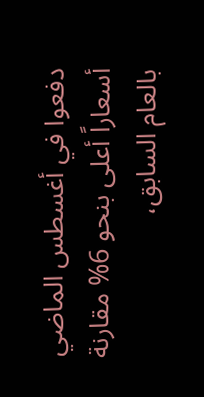دفعوا في أغسطس الماضي أسعاراً أعلى بنحو 6% مقارنة بالعام السابق،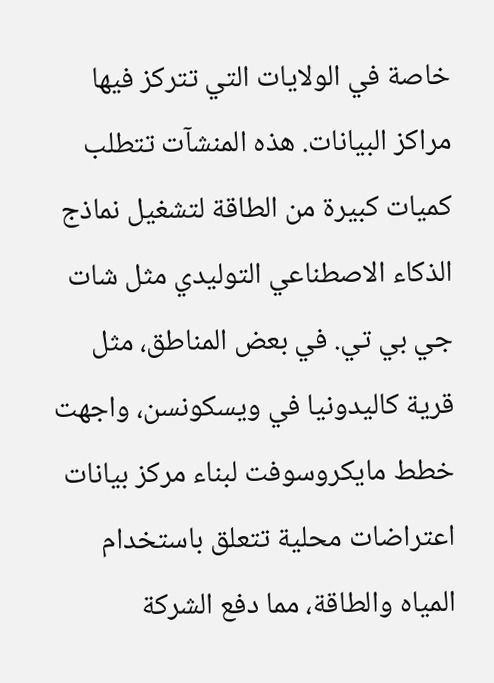خاصة في الولايات التي تتركز فيها مراكز البيانات. هذه المنشآت تتطلب كميات كبيرة من الطاقة لتشغيل نماذج الذكاء الاصطناعي التوليدي مثل شات جي بي تي. في بعض المناطق، مثل قرية كاليدونيا في ويسكونسن، واجهت خطط مايكروسوفت لبناء مركز بيانات اعتراضات محلية تتعلق باستخدام المياه والطاقة، مما دفع الشركة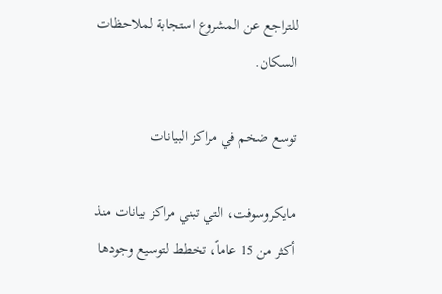للتراجع عن المشروع استجابة لملاحظات السكان.

توسع ضخم في مراكز البيانات

مايكروسوفت، التي تبني مراكز بيانات منذ أكثر من 15 عاماً، تخطط لتوسيع وجودها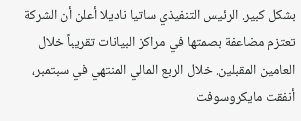بشكل كبير. الرئيس التنفيذي ساتيا ناديلا أعلن أن الشركة تعتزم مضاعفة بصمتها في مراكز البيانات تقريباً خلال العامين المقبلين. خلال الربع المالي المنتهي في سبتمبر، أنفقت مايكروسوفت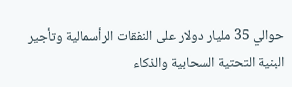حوالي 35 مليار دولار على النفقات الرأسمالية وتأجير البنية التحتية السحابية والذكاء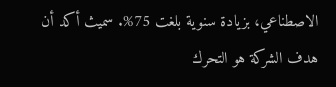الاصطناعي، بزيادة سنوية بلغت 75%. سميث أكد أن هدف الشركة هو التحرك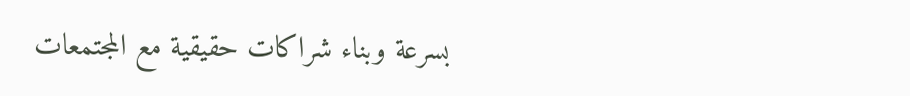بسرعة وبناء شراكات حقيقية مع المجتمعات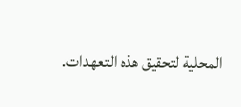المحلية لتحقيق هذه التعهدات.